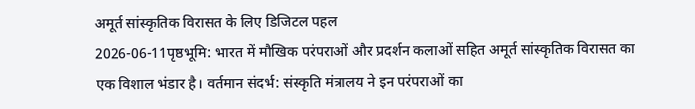अमूर्त सांस्कृतिक विरासत के लिए डिजिटल पहल
2026-06-11पृष्ठभूमि: भारत में मौखिक परंपराओं और प्रदर्शन कलाओं सहित अमूर्त सांस्कृतिक विरासत का एक विशाल भंडार है। वर्तमान संदर्भ: संस्कृति मंत्रालय ने इन परंपराओं का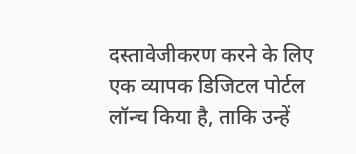दस्तावेजीकरण करने के लिए एक व्यापक डिजिटल पोर्टल लॉन्च किया है, ताकि उन्हें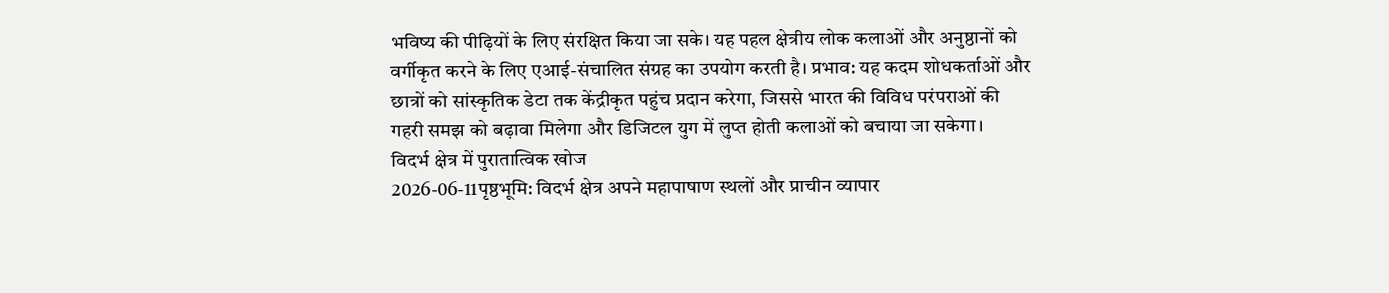भविष्य की पीढ़ियों के लिए संरक्षित किया जा सके। यह पहल क्षेत्रीय लोक कलाओं और अनुष्ठानों को वर्गीकृत करने के लिए एआई-संचालित संग्रह का उपयोग करती है। प्रभाव: यह कदम शोधकर्ताओं और छात्रों को सांस्कृतिक डेटा तक केंद्रीकृत पहुंच प्रदान करेगा, जिससे भारत की विविध परंपराओं की गहरी समझ को बढ़ावा मिलेगा और डिजिटल युग में लुप्त होती कलाओं को बचाया जा सकेगा।
विदर्भ क्षेत्र में पुरातात्विक खोज
2026-06-11पृष्ठभूमि: विदर्भ क्षेत्र अपने महापाषाण स्थलों और प्राचीन व्यापार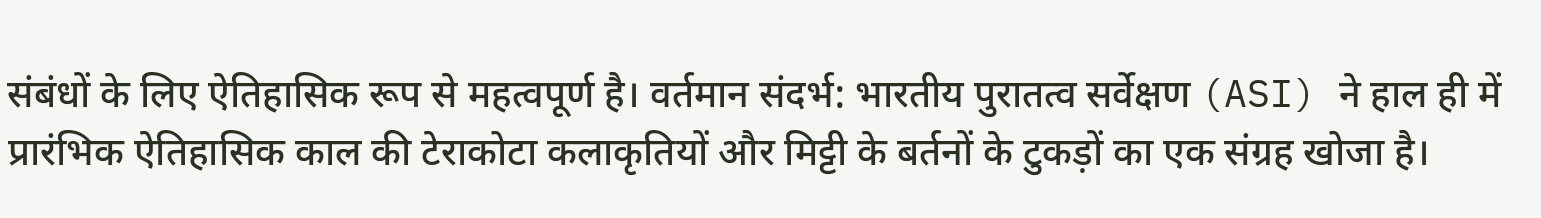संबंधों के लिए ऐतिहासिक रूप से महत्वपूर्ण है। वर्तमान संदर्भ: भारतीय पुरातत्व सर्वेक्षण (ASI) ने हाल ही में प्रारंभिक ऐतिहासिक काल की टेराकोटा कलाकृतियों और मिट्टी के बर्तनों के टुकड़ों का एक संग्रह खोजा है।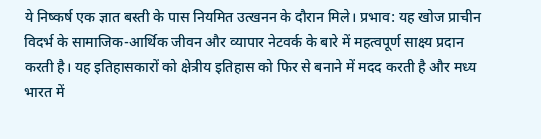ये निष्कर्ष एक ज्ञात बस्ती के पास नियमित उत्खनन के दौरान मिले। प्रभाव: यह खोज प्राचीन विदर्भ के सामाजिक-आर्थिक जीवन और व्यापार नेटवर्क के बारे में महत्वपूर्ण साक्ष्य प्रदान करती है। यह इतिहासकारों को क्षेत्रीय इतिहास को फिर से बनाने में मदद करती है और मध्य भारत में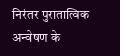निरंतर पुरातात्विक अन्वेषण के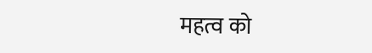महत्व को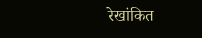रेखांकित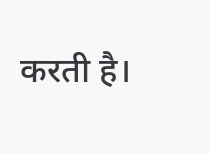करती है।